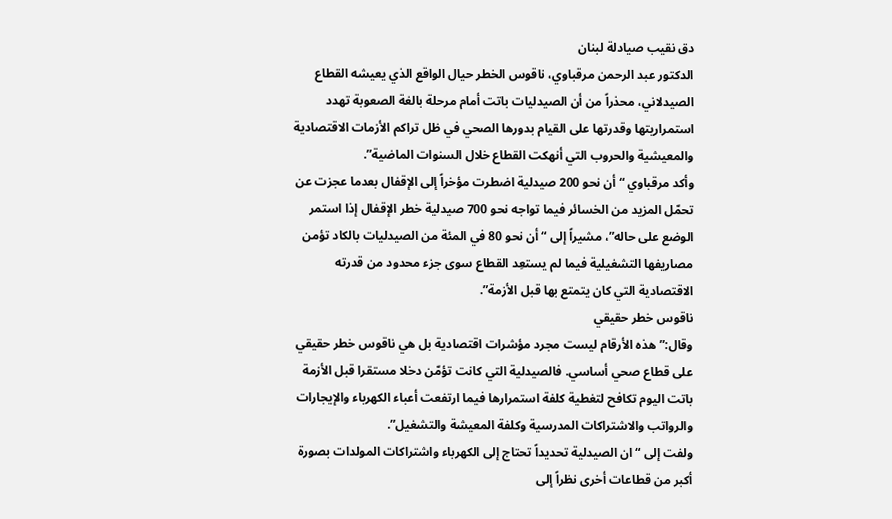دق نقيب صيادلة لبنان
الدكتور عبد الرحمن مرقباوي، ناقوس الخطر حيال الواقع الذي يعيشه القطاع الصيدلاني، محذراً من أن الصيدليات باتت أمام مرحلة بالغة الصعوبة تهدد استمراريتها وقدرتها على القيام بدورها الصحي في ظل تراكم الأزمات الاقتصادية والمعيشية والحروب التي أنهكت القطاع خلال السنوات الماضية”.
وأكد مرقباوي “أن نحو 200 صيدلية اضطرت مؤخراً إلى الإقفال بعدما عجزت عن تحمّل المزيد من الخسائر فيما تواجه نحو 700 صيدلية خطر الإقفال إذا استمر الوضع على حاله”، مشيراً إلى “أن نحو 80 في المئة من الصيدليات بالكاد تؤمن مصاريفها التشغيلية فيما لم يستعِد القطاع سوى جزء محدود من قدرته الاقتصادية التي كان يتمتع بها قبل الأزمة”.
ناقوس خطر حقيقي
وقال:”هذه الأرقام ليست مجرد مؤشرات اقتصادية بل هي ناقوس خطر حقيقي على قطاع صحي أساسي. فالصيدلية التي كانت تؤمّن دخلا مستقرا قبل الأزمة باتت اليوم تكافح لتغطية كلفة استمرارها فيما ارتفعت أعباء الكهرباء والإيجارات والرواتب والاشتراكات المدرسية وكلفة المعيشة والتشغيل”.
ولفت إلى “ان الصيدلية تحديداً تحتاج إلى الكهرباء واشتراكات المولدات بصورة أكبر من قطاعات أخرى نظراً إلى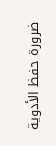ضرورة حفظ الأدوية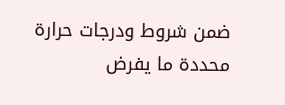ضمن شروط ودرجات حرارة محددة ما يفرض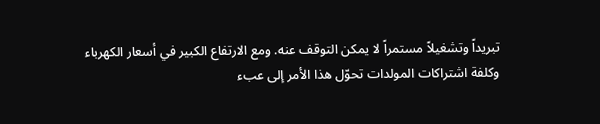تبريداً وتشغيلاً مستمراً لا يمكن التوقف عنه. ومع الارتفاع الكبير في أسعار الكهرباء وكلفة اشتراكات المولدات تحوّل هذا الأمر إلى عبء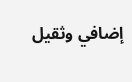إضافي وثقيل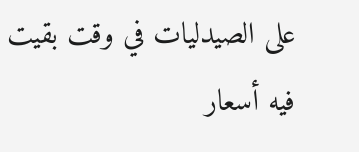على الصيدليات في وقت بقيت فيه أسعار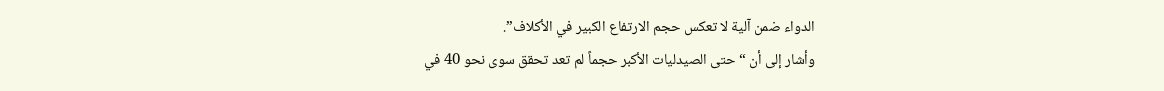الدواء ضمن آلية لا تعكس حجم الارتفاع الكبير في الأكلاف”.
وأشار إلى أن “حتى الصيدليات الأكبر حجماً لم تعد تحقق سوى نحو 40 في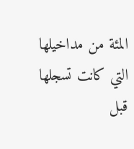المئة من مداخيلها التي كانت تسجلها قبل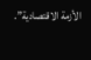الأزمة الاقتصادية”.